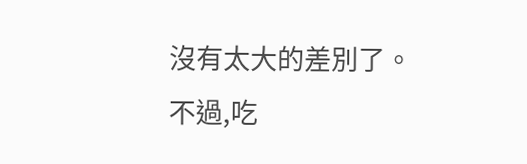沒有太大的差別了。
不過,吃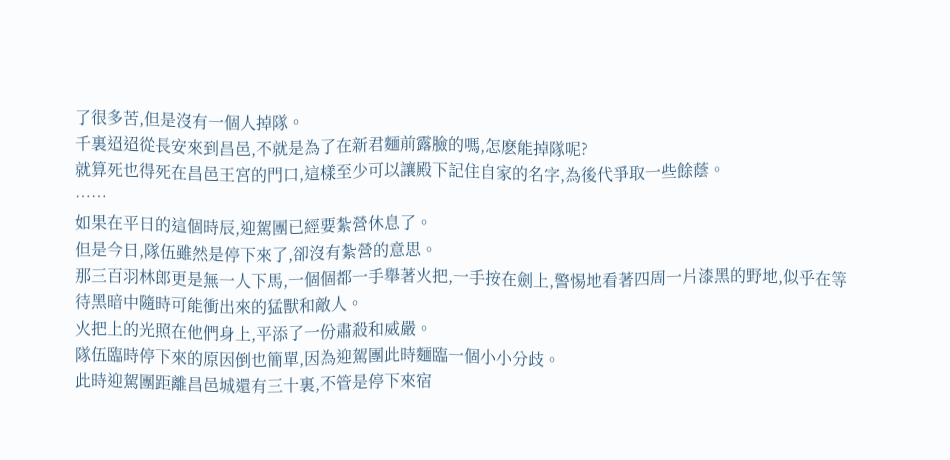了很多苦,但是沒有一個人掉隊。
千裏迢迢從長安來到昌邑,不就是為了在新君麵前露臉的嗎,怎麽能掉隊呢?
就算死也得死在昌邑王宮的門口,這樣至少可以讓殿下記住自家的名字,為後代爭取一些餘蔭。
……
如果在平日的這個時辰,迎駕團已經要紮營休息了。
但是今日,隊伍雖然是停下來了,卻沒有紮營的意思。
那三百羽林郎更是無一人下馬,一個個都一手舉著火把,一手按在劍上,警惕地看著四周一片漆黑的野地,似乎在等待黑暗中隨時可能衝出來的猛獸和敵人。
火把上的光照在他們身上,平添了一份肅殺和威嚴。
隊伍臨時停下來的原因倒也簡單,因為迎駕團此時麵臨一個小小分歧。
此時迎駕團距離昌邑城還有三十裏,不管是停下來宿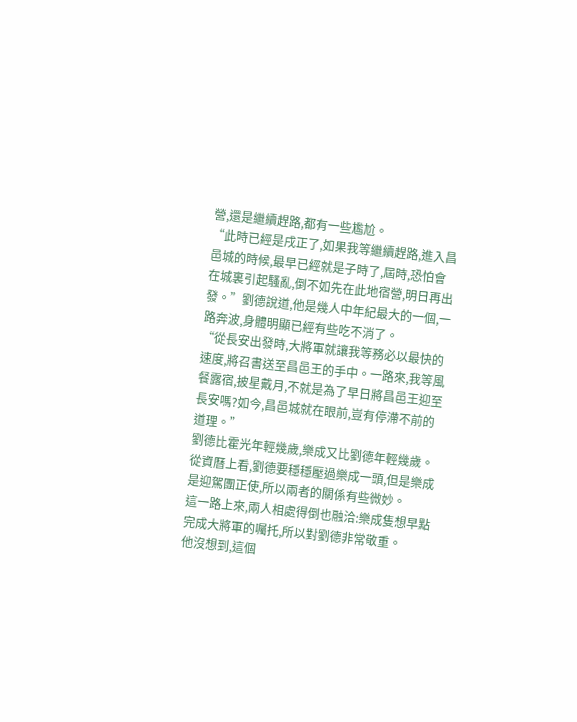營,還是繼續趕路,都有一些尷尬。
“此時已經是戌正了,如果我等繼續趕路,進入昌邑城的時候,最早已經就是子時了,屆時,恐怕會在城裏引起騷亂,倒不如先在此地宿營,明日再出發。”劉德說道,他是幾人中年紀最大的一個,一路奔波,身體明顯已經有些吃不消了。
“從長安出發時,大將軍就讓我等務必以最快的速度,將召書送至昌邑王的手中。一路來,我等風餐露宿,披星戴月,不就是為了早日將昌邑王迎至長安嗎?如今,昌邑城就在眼前,豈有停滯不前的道理。”
劉德比霍光年輕幾歲,樂成又比劉德年輕幾歲。
從資曆上看,劉德要穩穩壓過樂成一頭,但是樂成是迎駕團正使,所以兩者的關係有些微妙。
這一路上來,兩人相處得倒也融洽:樂成隻想早點完成大將軍的囑托,所以對劉德非常敬重。
他沒想到,這個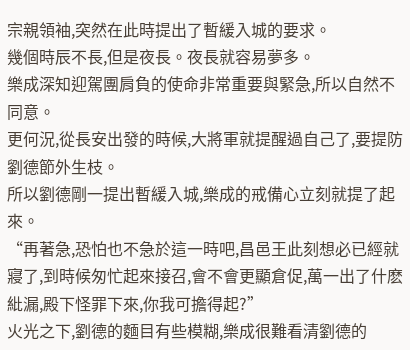宗親領袖,突然在此時提出了暫緩入城的要求。
幾個時辰不長,但是夜長。夜長就容易夢多。
樂成深知迎駕團肩負的使命非常重要與緊急,所以自然不同意。
更何況,從長安出發的時候,大將軍就提醒過自己了,要提防劉德節外生枝。
所以劉德剛一提出暫緩入城,樂成的戒備心立刻就提了起來。
“再著急,恐怕也不急於這一時吧,昌邑王此刻想必已經就寢了,到時候匆忙起來接召,會不會更顯倉促,萬一出了什麽紕漏,殿下怪罪下來,你我可擔得起?”
火光之下,劉德的麵目有些模糊,樂成很難看清劉德的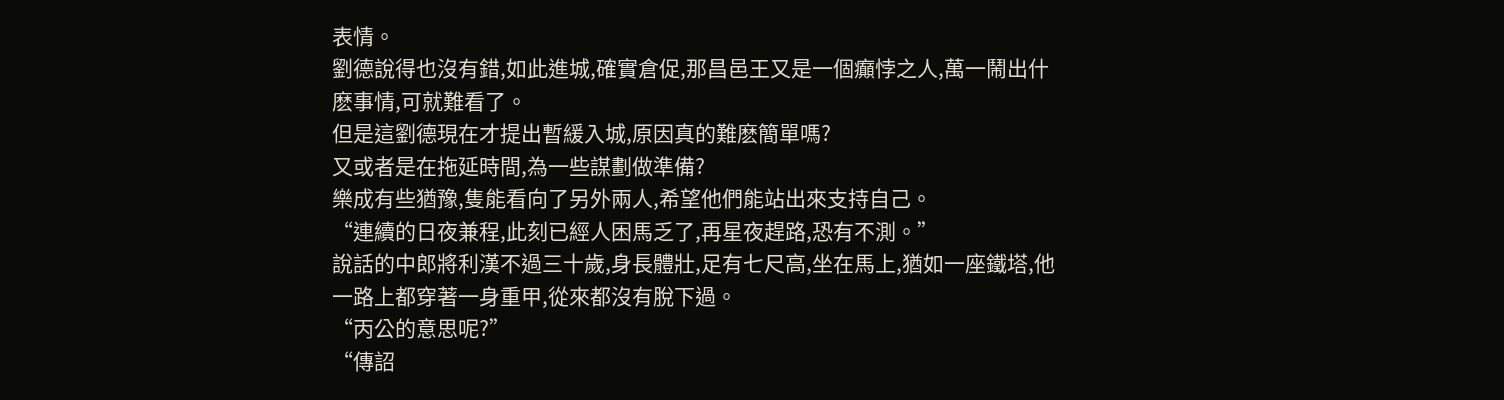表情。
劉德說得也沒有錯,如此進城,確實倉促,那昌邑王又是一個癲悖之人,萬一鬧出什麽事情,可就難看了。
但是這劉德現在才提出暫緩入城,原因真的難麽簡單嗎?
又或者是在拖延時間,為一些謀劃做準備?
樂成有些猶豫,隻能看向了另外兩人,希望他們能站出來支持自己。
“連續的日夜兼程,此刻已經人困馬乏了,再星夜趕路,恐有不測。”
說話的中郎將利漢不過三十歲,身長體壯,足有七尺高,坐在馬上,猶如一座鐵塔,他一路上都穿著一身重甲,從來都沒有脫下過。
“丙公的意思呢?”
“傳詔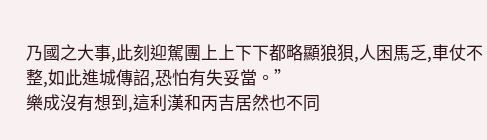乃國之大事,此刻迎駕團上上下下都略顯狼狽,人困馬乏,車仗不整,如此進城傳詔,恐怕有失妥當。”
樂成沒有想到,這利漢和丙吉居然也不同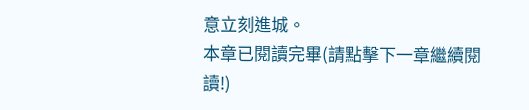意立刻進城。
本章已閱讀完畢(請點擊下一章繼續閱讀!)